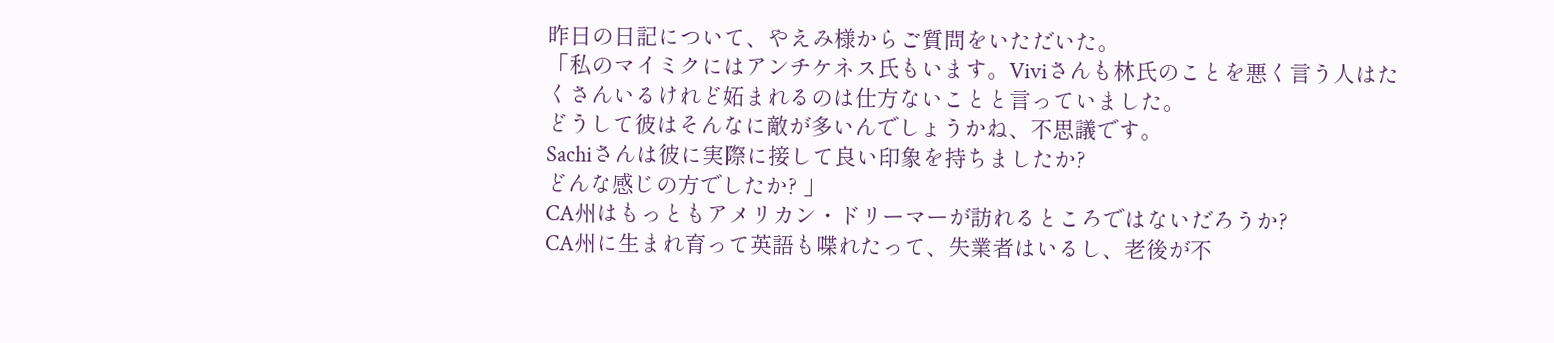昨日の日記について、やえみ様からご質問をいただいた。
「私のマイミクにはアンチケネス氏もいます。Viviさんも林氏のことを悪く言う人はたくさんいるけれど妬まれるのは仕方ないことと言っていました。
どうして彼はそんなに敵が多いんでしょうかね、不思議です。
Sachiさんは彼に実際に接して良い印象を持ちましたか?
どんな感じの方でしたか? 」
CA州はもっともアメリカン・ドリーマーが訪れるところではないだろうか?
CA州に生まれ育って英語も喋れたって、失業者はいるし、老後が不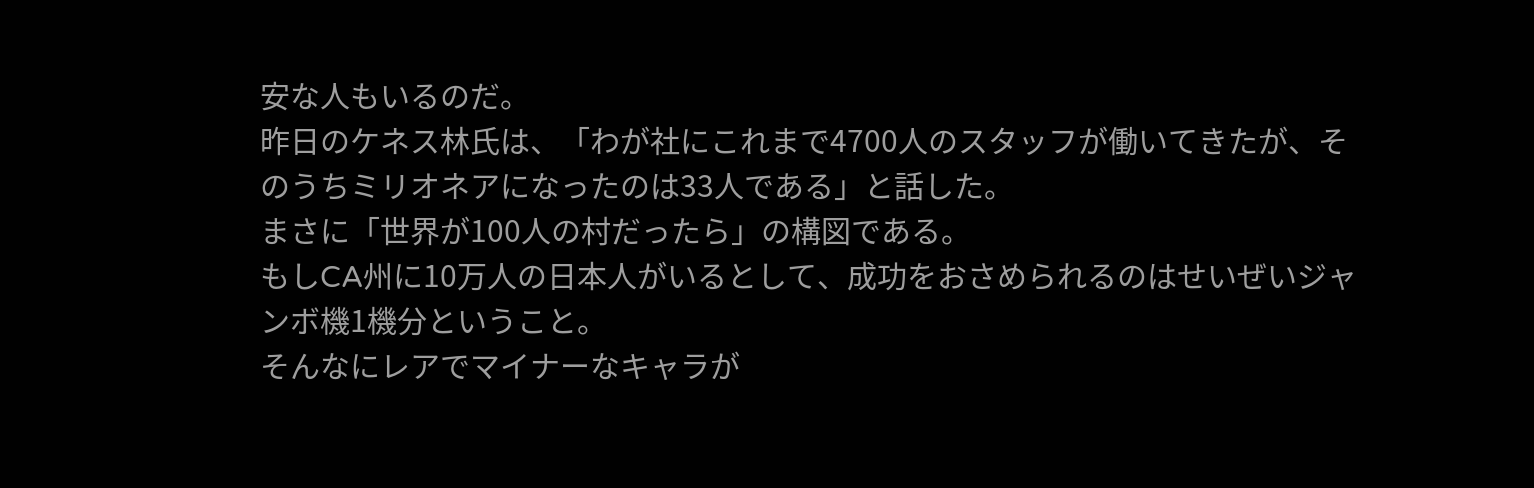安な人もいるのだ。
昨日のケネス林氏は、「わが社にこれまで4700人のスタッフが働いてきたが、そのうちミリオネアになったのは33人である」と話した。
まさに「世界が100人の村だったら」の構図である。
もしCA州に10万人の日本人がいるとして、成功をおさめられるのはせいぜいジャンボ機1機分ということ。
そんなにレアでマイナーなキャラが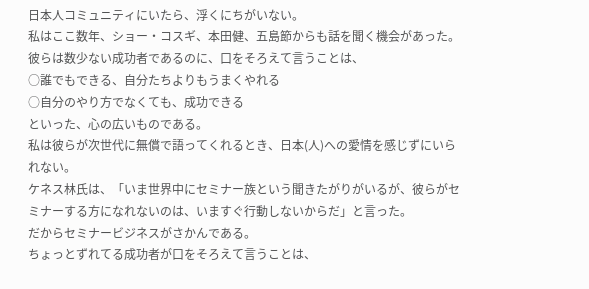日本人コミュニティにいたら、浮くにちがいない。
私はここ数年、ショー・コスギ、本田健、五島節からも話を聞く機会があった。
彼らは数少ない成功者であるのに、口をそろえて言うことは、
○誰でもできる、自分たちよりもうまくやれる
○自分のやり方でなくても、成功できる
といった、心の広いものである。
私は彼らが次世代に無償で語ってくれるとき、日本(人)への愛情を感じずにいられない。
ケネス林氏は、「いま世界中にセミナー族という聞きたがりがいるが、彼らがセミナーする方になれないのは、いますぐ行動しないからだ」と言った。
だからセミナービジネスがさかんである。
ちょっとずれてる成功者が口をそろえて言うことは、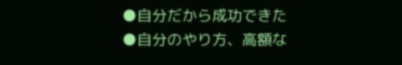●自分だから成功できた
●自分のやり方、高額な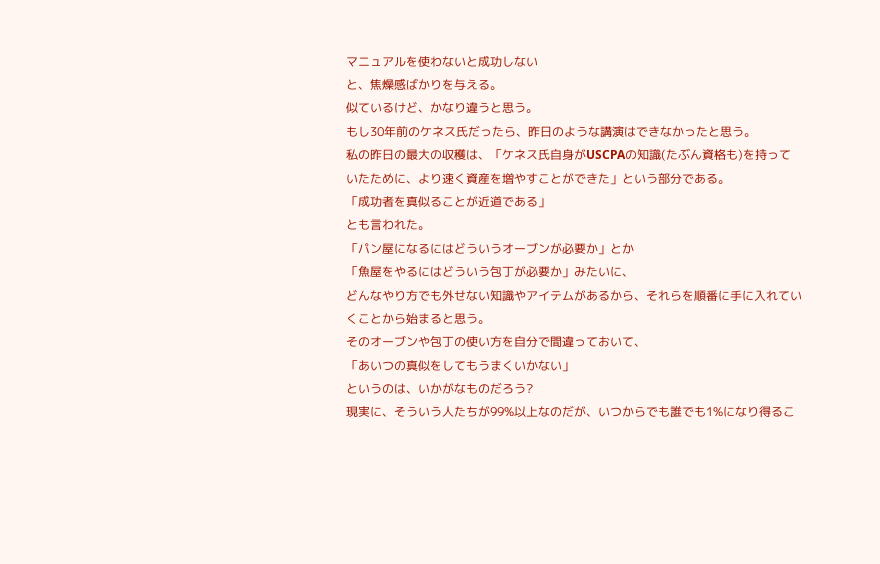マニュアルを使わないと成功しない
と、焦燥感ばかりを与える。
似ているけど、かなり違うと思う。
もし30年前のケネス氏だったら、昨日のような講演はできなかったと思う。
私の昨日の最大の収穫は、「ケネス氏自身がUSCPAの知識(たぶん資格も)を持っていたために、より速く資産を増やすことができた」という部分である。
「成功者を真似ることが近道である」
とも言われた。
「パン屋になるにはどういうオーブンが必要か」とか
「魚屋をやるにはどういう包丁が必要か」みたいに、
どんなやり方でも外せない知識やアイテムがあるから、それらを順番に手に入れていくことから始まると思う。
そのオーブンや包丁の使い方を自分で間違っておいて、
「あいつの真似をしてもうまくいかない」
というのは、いかがなものだろう?
現実に、そういう人たちが99%以上なのだが、いつからでも誰でも1%になり得るこ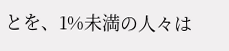とを、1%未満の人々は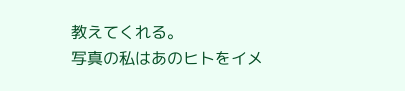教えてくれる。
写真の私はあのヒトをイメ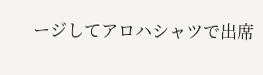ージしてアロハシャツで出席